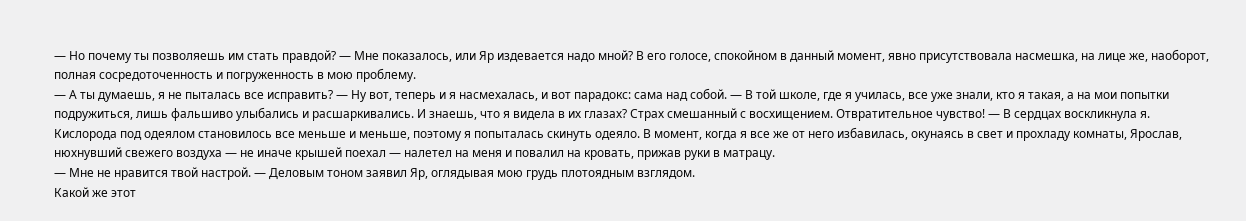— Но почему ты позволяешь им стать правдой? — Мне показалось, или Яр издевается надо мной? В его голосе, спокойном в данный момент, явно присутствовала насмешка, на лице же, наоборот, полная сосредоточенность и погруженность в мою проблему.
— А ты думаешь, я не пыталась все исправить? — Ну вот, теперь и я насмехалась, и вот парадокс: сама над собой. — В той школе, где я училась, все уже знали, кто я такая, а на мои попытки подружиться, лишь фальшиво улыбались и расшаркивались. И знаешь, что я видела в их глазах? Страх смешанный с восхищением. Отвратительное чувство! — В сердцах воскликнула я.
Кислорода под одеялом становилось все меньше и меньше, поэтому я попыталась скинуть одеяло. В момент, когда я все же от него избавилась, окунаясь в свет и прохладу комнаты, Ярослав, нюхнувший свежего воздуха — не иначе крышей поехал — налетел на меня и повалил на кровать, прижав руки в матрацу.
— Мне не нравится твой настрой. — Деловым тоном заявил Яр, оглядывая мою грудь плотоядным взглядом.
Какой же этот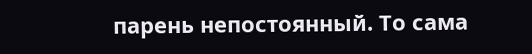парень непостоянный. То сама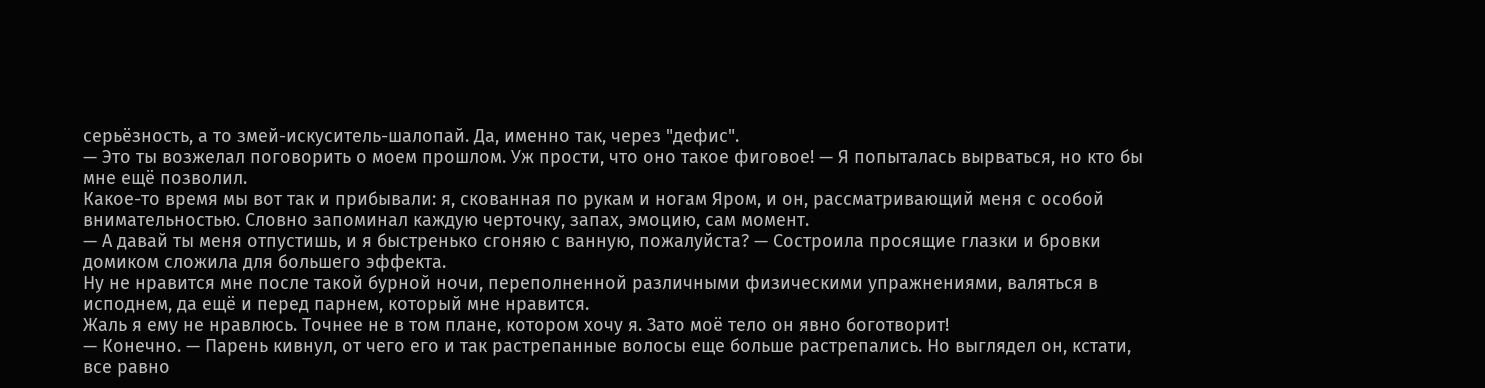серьёзность, а то змей-искуситель-шалопай. Да, именно так, через "дефис".
— Это ты возжелал поговорить о моем прошлом. Уж прости, что оно такое фиговое! — Я попыталась вырваться, но кто бы мне ещё позволил.
Какое-то время мы вот так и прибывали: я, скованная по рукам и ногам Яром, и он, рассматривающий меня с особой внимательностью. Словно запоминал каждую черточку, запах, эмоцию, сам момент.
— А давай ты меня отпустишь, и я быстренько сгоняю с ванную, пожалуйста? — Состроила просящие глазки и бровки домиком сложила для большего эффекта.
Ну не нравится мне после такой бурной ночи, переполненной различными физическими упражнениями, валяться в исподнем, да ещё и перед парнем, который мне нравится.
Жаль я ему не нравлюсь. Точнее не в том плане, котором хочу я. Зато моё тело он явно боготворит!
— Конечно. — Парень кивнул, от чего его и так растрепанные волосы еще больше растрепались. Но выглядел он, кстати, все равно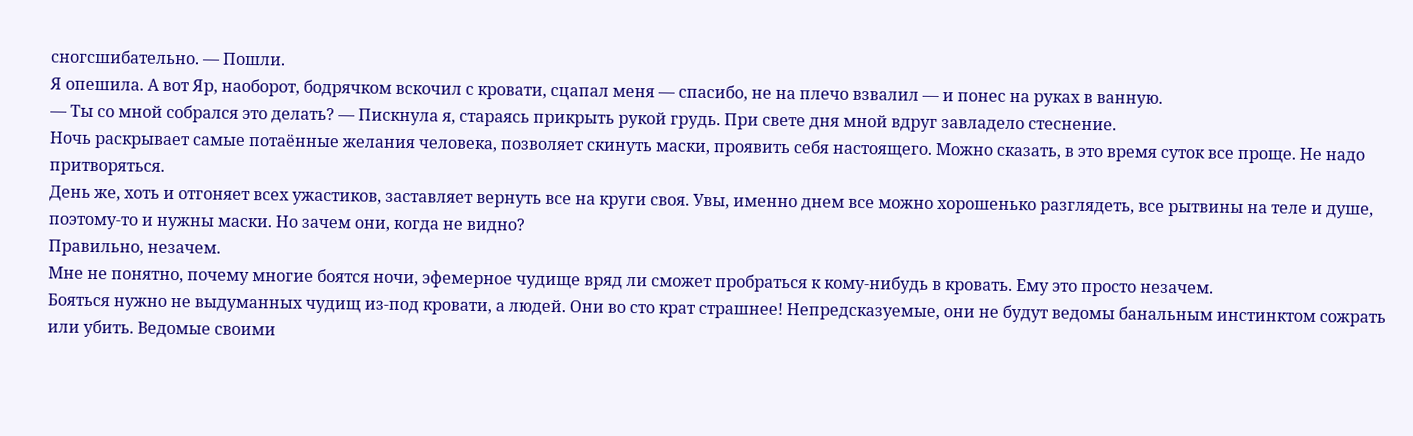сногсшибательно. — Пошли.
Я опешила. А вот Яр, наоборот, бодрячком вскочил с кровати, сцапал меня — спасибо, не на плечо взвалил — и понес на руках в ванную.
— Ты со мной собрался это делать? — Пискнула я, стараясь прикрыть рукой грудь. При свете дня мной вдруг завладело стеснение.
Ночь раскрывает самые потаённые желания человека, позволяет скинуть маски, проявить себя настоящего. Можно сказать, в это время суток все проще. Не надо притворяться.
День же, хоть и отгоняет всех ужастиков, заставляет вернуть все на круги своя. Увы, именно днем все можно хорошенько разглядеть, все рытвины на теле и душе, поэтому-то и нужны маски. Но зачем они, когда не видно?
Правильно, незачем.
Мне не понятно, почему многие боятся ночи, эфемерное чудище вряд ли сможет пробраться к кому-нибудь в кровать. Ему это просто незачем.
Бояться нужно не выдуманных чудищ из-под кровати, а людей. Они во сто крат страшнее! Непредсказуемые, они не будут ведомы банальным инстинктом сожрать или убить. Ведомые своими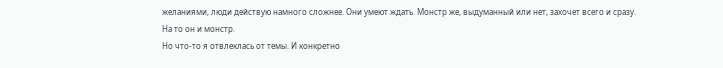желаниями, люди действую намного сложнее. Они умеют ждать. Монстр же, выдуманный или нет, захочет всего и сразу.
На то он и монстр.
Но что-то я отвлеклась от темы. И конкретно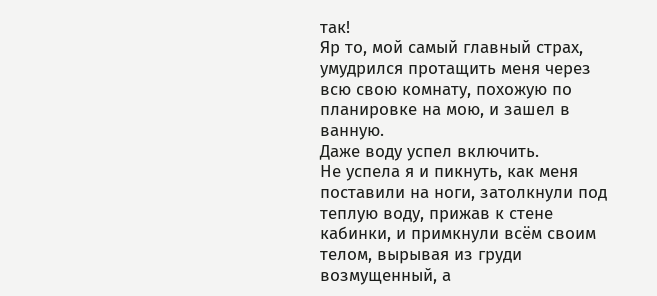так!
Яр то, мой самый главный страх, умудрился протащить меня через всю свою комнату, похожую по планировке на мою, и зашел в ванную.
Даже воду успел включить.
Не успела я и пикнуть, как меня поставили на ноги, затолкнули под теплую воду, прижав к стене кабинки, и примкнули всём своим телом, вырывая из груди возмущенный, а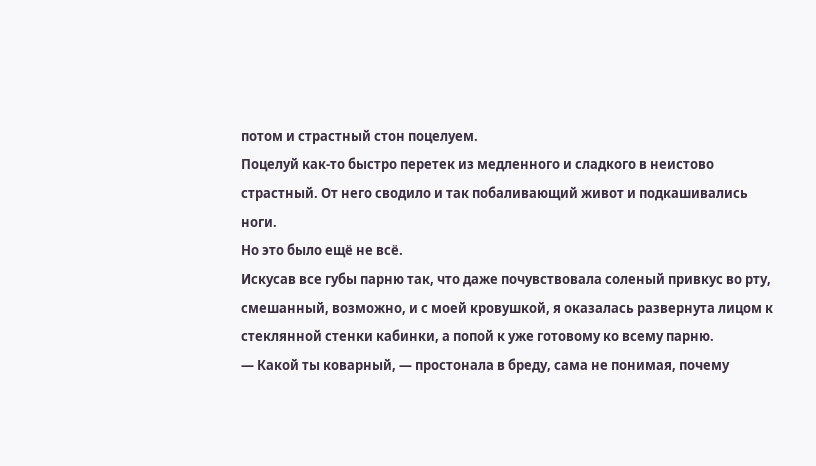потом и страстный стон поцелуем.
Поцелуй как-то быстро перетек из медленного и сладкого в неистово страстный. От него сводило и так побаливающий живот и подкашивались ноги.
Но это было ещё не всё.
Искусав все губы парню так, что даже почувствовала соленый привкус во рту, смешанный, возможно, и с моей кровушкой, я оказалась развернута лицом к стеклянной стенки кабинки, а попой к уже готовому ко всему парню.
— Какой ты коварный, — простонала в бреду, сама не понимая, почему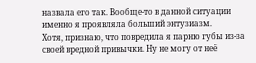назвала его так. Вообще-то в данной ситуации именно я проявляла больший энтузиазм.
Хотя, признаю, что повредила я парню губы из-за своей вредной привычки. Ну не могу от неё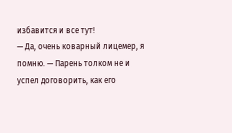избавится и все тут!
— Да, очень коварный лицемер, я помню. — Парень толком не и успел договорить, как его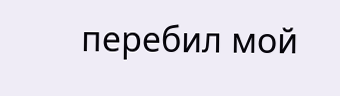перебил мой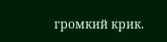громкий крик.